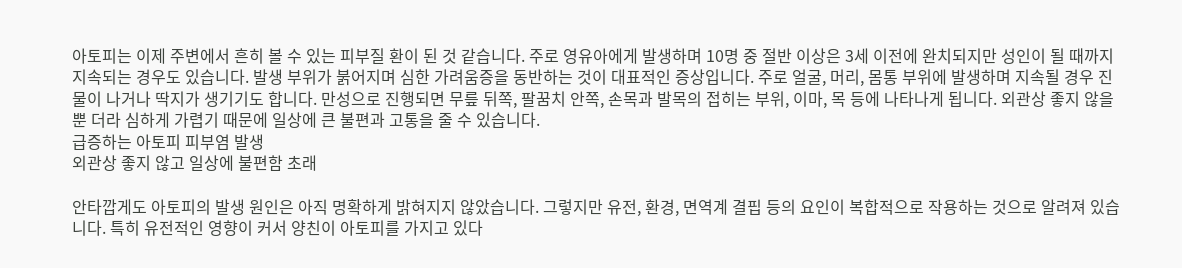아토피는 이제 주변에서 흔히 볼 수 있는 피부질 환이 된 것 같습니다. 주로 영유아에게 발생하며 10명 중 절반 이상은 3세 이전에 완치되지만 성인이 될 때까지 지속되는 경우도 있습니다. 발생 부위가 붉어지며 심한 가려움증을 동반하는 것이 대표적인 증상입니다. 주로 얼굴, 머리, 몸통 부위에 발생하며 지속될 경우 진물이 나거나 딱지가 생기기도 합니다. 만성으로 진행되면 무릎 뒤쪽, 팔꿈치 안쪽, 손목과 발목의 접히는 부위, 이마, 목 등에 나타나게 됩니다. 외관상 좋지 않을 뿐 더라 심하게 가렵기 때문에 일상에 큰 불편과 고통을 줄 수 있습니다.
급증하는 아토피 피부염 발생
외관상 좋지 않고 일상에 불편함 초래

안타깝게도 아토피의 발생 원인은 아직 명확하게 밝혀지지 않았습니다. 그렇지만 유전, 환경, 면역계 결핍 등의 요인이 복합적으로 작용하는 것으로 알려져 있습니다. 특히 유전적인 영향이 커서 양친이 아토피를 가지고 있다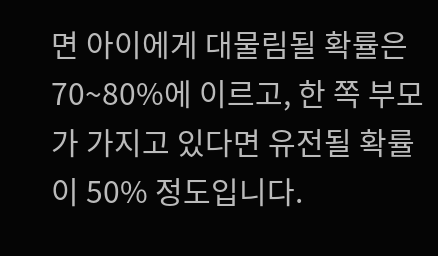면 아이에게 대물림될 확률은 70~80%에 이르고, 한 쪽 부모가 가지고 있다면 유전될 확률이 50% 정도입니다.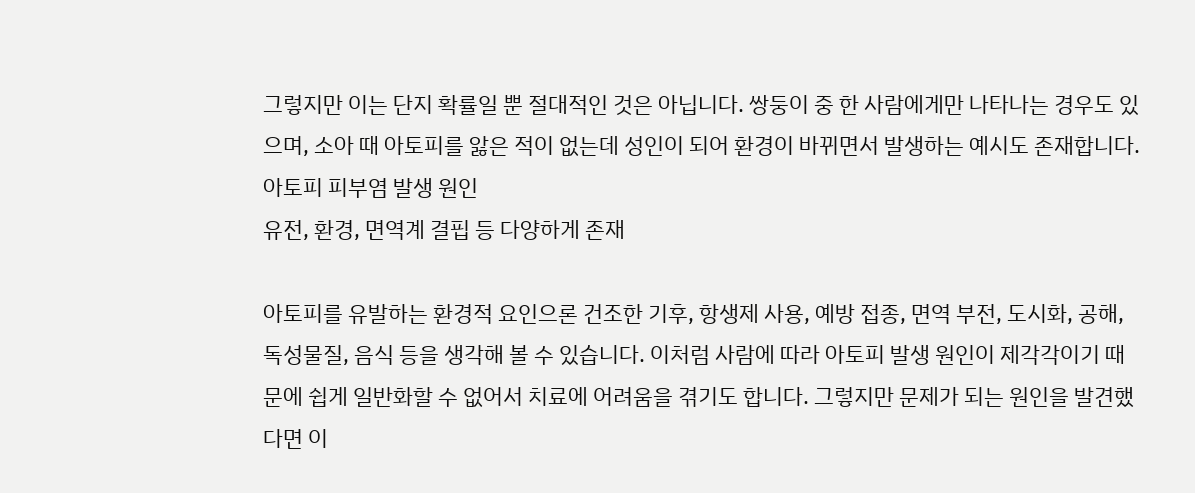그렇지만 이는 단지 확률일 뿐 절대적인 것은 아닙니다. 쌍둥이 중 한 사람에게만 나타나는 경우도 있으며, 소아 때 아토피를 앓은 적이 없는데 성인이 되어 환경이 바뀌면서 발생하는 예시도 존재합니다.
아토피 피부염 발생 원인
유전, 환경, 면역계 결핍 등 다양하게 존재

아토피를 유발하는 환경적 요인으론 건조한 기후, 항생제 사용, 예방 접종, 면역 부전, 도시화, 공해, 독성물질, 음식 등을 생각해 볼 수 있습니다. 이처럼 사람에 따라 아토피 발생 원인이 제각각이기 때문에 쉽게 일반화할 수 없어서 치료에 어려움을 겪기도 합니다. 그렇지만 문제가 되는 원인을 발견했다면 이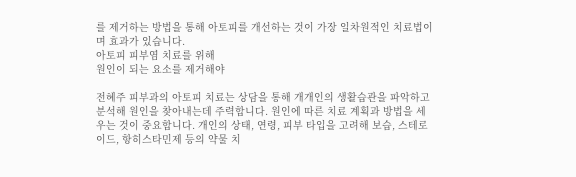를 제거하는 방법을 통해 아토피를 개선하는 것이 가장 일차원적인 치료법이며 효과가 있습니다.
아토피 피부염 치료를 위해
원인이 되는 요소를 제거해야

전혜주 피부과의 아토피 치료는 상담을 통해 개개인의 생활습관을 파악하고 분석해 원인을 찾아내는데 주력합니다. 원인에 따른 치료 계획과 방법을 세우는 것이 중요합니다. 개인의 상태, 연령, 피부 타입을 고려해 보습, 스테로이드, 항히스타민제 등의 약물 치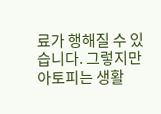료가 행해질 수 있습니다. 그렇지만 아토피는 생활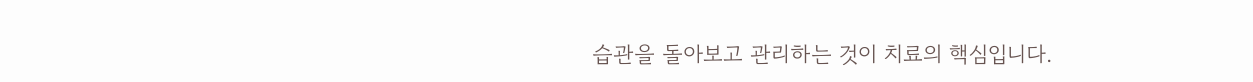습관을 돌아보고 관리하는 것이 치료의 핵심입니다.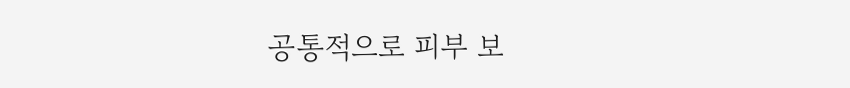공통적으로 피부 보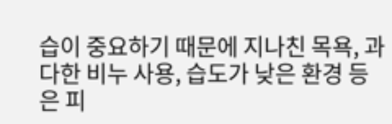습이 중요하기 때문에 지나친 목욕, 과다한 비누 사용, 습도가 낮은 환경 등은 피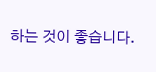하는 것이 좋습니다.